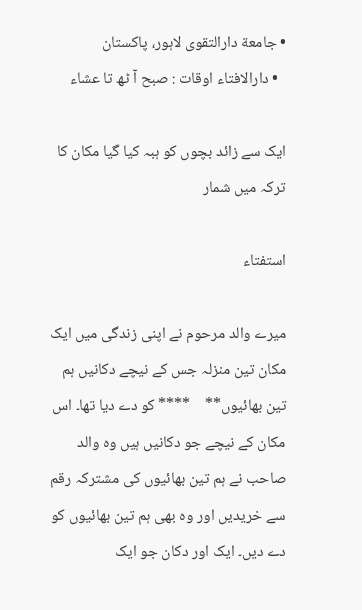• جامعة دارالتقوی لاہور، پاکستان
  • دارالافتاء اوقات : صبح آ ٹھ تا عشاء

ایک سے زائد بچوں کو ہبہ کیا گیا مکان کا ترکہ میں شمار

استفتاء

میرے والد مرحوم نے اپنی زندگی میں ایک مکان تین منزلہ جس کے نیچے دکانیں ہم تین بھائیوں**    **** کو دے دیا تھا۔ اس مکان کے نیچے جو دکانیں ہیں وہ والد صاحب نے ہم تین بھائیوں کی مشترکہ رقم سے خریدیں اور وہ بھی ہم تین بھائیوں کو دے دیں۔ ایک اور دکان جو ایک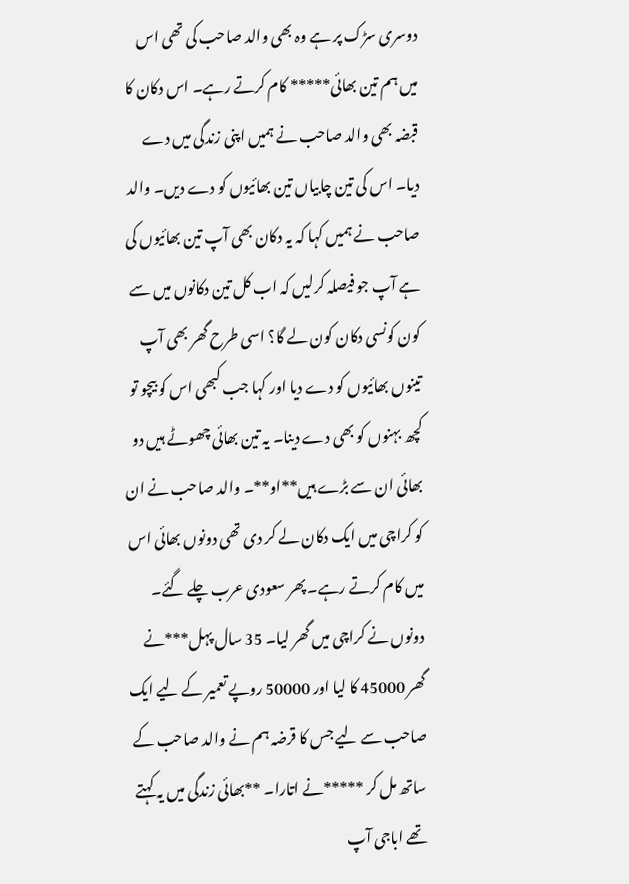دوسری سڑک پر ہے وہ بھی والد صاحب کی تھی اس میں ہم تین بھائی***** کام کرتے رہے۔ اس دکان کا قبضہ بھی والد صاحب نے ہمیں اپنی زندگی میں دے دیا۔ اس کی تین چابیاں تین بھائیوں کو دے دیں۔ والد صاحب نے ہمیں کہا کہ یہ دکان بھی آپ تین بھائیوں کی ہے آپ جو فیصلہ کرلیں کہ اب کل تین دکانوں میں سے کون کونسی دکان کون لے گا؟ اسی طرح گھر بھی آپ تینوں بھائیوں کو دے دیا اور کہا جب کبھی اس کو بیچو تو کچھ بہنوں کو بھی دے دینا۔ یہ تین بھائی چھوٹے ہیں دو بھائی ان سے بڑے ہیں**او**۔ والد صاحب نے ان کو کراچی میں ایک دکان لے کر دی تھی دونوں بھائی اس میں کام کرتے رہے۔ پھر سعودی عرب چلے گئے۔ دونوں نے کراچی میں گھر لیا۔ 35 سال پہل***نے گھر 45000 کا لیا اور 50000 روپے تعمیر کے لیے ایک صاحب سے لیے جس کا قرضہ ہم نے والد صاحب کے ساتھ مل کر *****نے اتارا۔ **بھائی زندگی میں یہ کہتے تھے اباجی آپ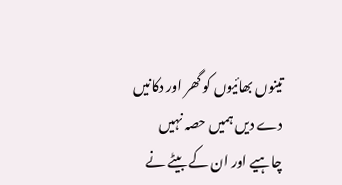تینوں بھائیوں کو گھر اور دکانیں دے دیں ہمیں حصہ نہیں چاہیے اور ان کے بیٹے نے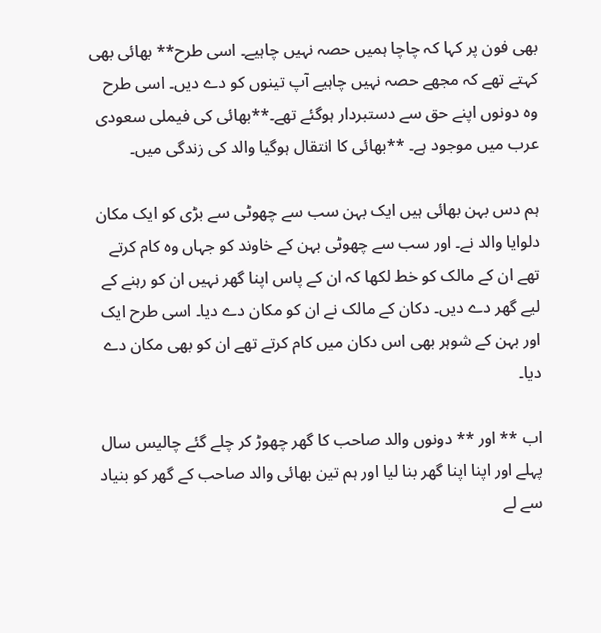بھی فون پر کہا کہ چاچا ہمیں حصہ نہیں چاہیے۔ اسی طرح** بھائی بھی کہتے تھے کہ مجھے حصہ نہیں چاہیے آپ تینوں کو دے دیں۔ اسی طرح وہ دونوں اپنے حق سے دستبردار ہوگئے تھے۔**بھائی کی فیملی سعودی عرب میں موجود ہے۔ **بھائی کا انتقال ہوگیا والد کی زندگی میں۔

ہم دس بہن بھائی ہیں ایک بہن سب سے چھوٹی سے بڑی کو ایک مکان دلوایا والد نے۔ اور سب سے چھوٹی بہن کے خاوند کو جہاں وہ کام کرتے تھے ان کے مالک کو خط لکھا کہ ان کے پاس اپنا گھر نہیں ان کو رہنے کے لیے گھر دے دیں۔ دکان کے مالک نے ان کو مکان دے دیا۔ اسی طرح ایک اور بہن کے شوہر بھی اس دکان میں کام کرتے تھے ان کو بھی مکان دے دیا۔

اب ** اور ** دونوں والد صاحب کا گھر چھوڑ کر چلے گئے چالیس سال پہلے اور اپنا اپنا گھر بنا لیا اور ہم تین بھائی والد صاحب کے گھر کو بنیاد سے لے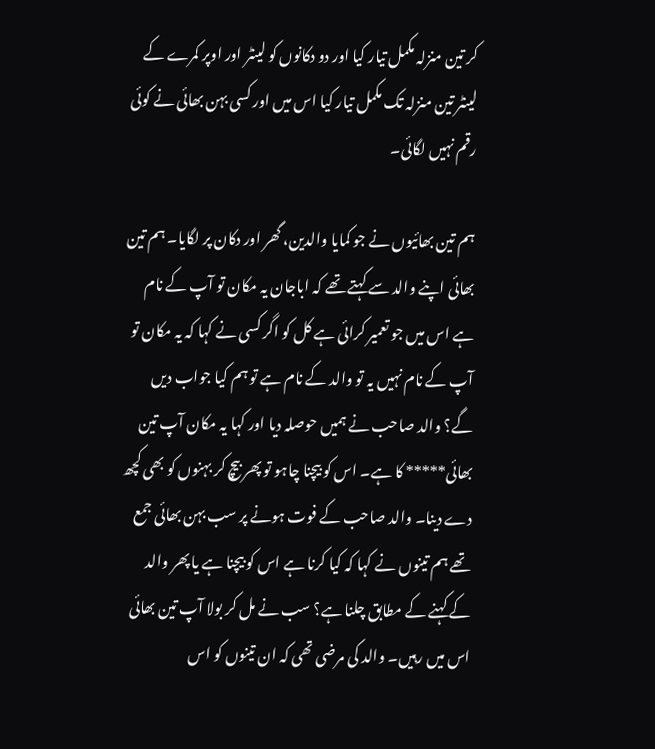کر تین منزلہ مکمل تیار کیا اور دو دکانوں کو لینٹر اور اوپر کمرے کے لینٹر تین منزلہ تک مکمل تیار کیا اس میں اور کسی بہن بھائی نے کوئی رقم نہیں لگائی۔

ہم تین بھائیوں نے جو کمایا والدین، گھر اور دکان پر لگایا۔ ہم تین بھائی اپنے والد سے کہتے تھے کہ اباجان یہ مکان تو آپ کے نام ہے اس میں جو تعمیر کرائی ہے کل کو اگر کسی نے کہا کہ یہ مکان تو آپ کے نام نہیں یہ تو والد کے نام ہے تو ہم کیا جواب دیں گے؟ والد صاحب نے ہمیں حوصلہ دیا اور کہا یہ مکان آپ تین بھائی***** کا ہے۔ اس کو بیچنا چاہو تو پھر بیچ کر بہنوں کو بھی کچھ دے دینا۔ والد صاحب کے فوت ہونے پر سب بہن بھائی جمع تھے ہم تینوں نے کہا کہ کیا کرنا ہے اس کو بیچنا ہے یا پھر والد کے کہنے کے مطابق چلنا ہے؟ سب نے مل کر بولا آپ تین بھائی اس میں رہیں۔ والد کی مرضی تھی کہ ان تینوں کو اس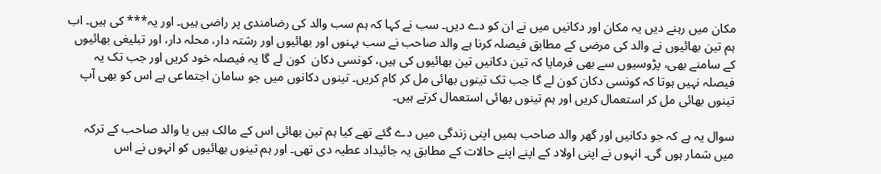مکان میں رہنے دیں یہ مکان اور دکانیں میں نے ان کو دے دیں۔ سب نے کہا کہ ہم سب والد کی رضامندی پر راضی ہیں۔ اور یہ*** کی ہیں۔ اب ہم تین بھائیوں نے والد کی مرضی کے مطابق فیصلہ کرنا ہے والد صاحب نے سب بہنوں اور بھائیوں اور رشتہ دار، محلہ دار، اور تبلیغی بھائیوں کے سامنے بھی، پڑوسیوں سے بھی فرمایا کہ تین دکانیں تین بھائیوں کی ہیں، کونسی دکان  کون لے گا یہ فیصلہ خود کریں اور جب تک یہ فیصلہ نہیں ہوتا کہ کونسی دکان کون لے گا جب تک تینوں بھائی مل کر کام کریں۔ تینوں دکانوں میں جو سامان اجتماعی ہے اس کو بھی آپ تینوں بھائی مل کر استعمال کریں اور ہم تینوں بھائی استعمال کرتے ہیں۔

سوال یہ ہے کہ جو دکانیں اور گھر والد صاحب ہمیں اپنی زندگی میں دے گئے تھے کیا ہم تین بھائی اس کے مالک ہیں یا والد صاحب کے ترکہ میں شمار ہوں گی۔ انہوں نے اپنی اولاد کے اپنے اپنے حالات کے مطابق یہ جائیداد عطیہ دی تھی۔ اور ہم تینوں بھائیوں کو انہوں نے اس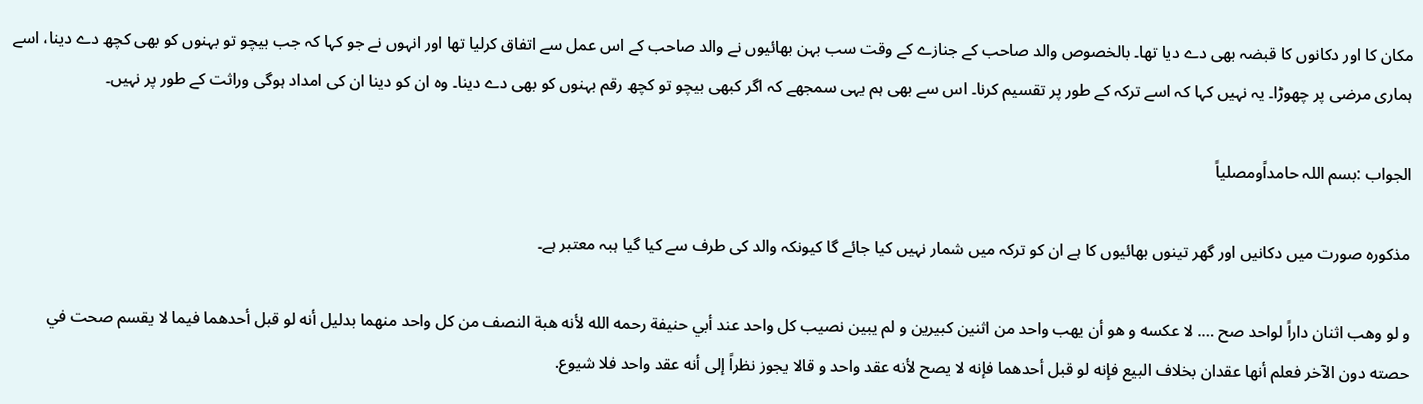مکان کا اور دکانوں کا قبضہ بھی دے دیا تھا۔ بالخصوص والد صاحب کے جنازے کے وقت سب بہن بھائیوں نے والد صاحب کے اس عمل سے اتفاق کرلیا تھا اور انہوں نے جو کہا کہ جب بیچو تو بہنوں کو بھی کچھ دے دینا، اسے ہماری مرضی پر چھوڑا۔ یہ نہیں کہا کہ اسے ترکہ کے طور پر تقسیم کرنا۔ اس سے بھی ہم یہی سمجھے کہ اگر کبھی بیچو تو کچھ رقم بہنوں کو بھی دے دینا۔ وہ ان کو دینا ان کی امداد ہوگی وراثت کے طور پر نہیں۔

الجواب :بسم اللہ حامداًومصلیاً

مذکورہ صورت میں دکانیں اور گھر تینوں بھائیوں کا ہے ان کو ترکہ میں شمار نہیں کیا جائے گا کیونکہ والد کی طرف سے کیا گیا ہبہ معتبر ہے۔

و لو وهب اثنان داراً لواحد صح …. لا عكسه و هو أن يهب واحد من اثنين كبيرين و لم يبين نصيب كل واحد عند أبي حنيفة رحمه الله لأنه هبة النصف من كل واحد منهما بدليل أنه لو قبل أحدهما فيما لا يقسم صحت في حصته دون الآخر فعلم أنها عقدان بخلاف البيع فإنه لو قبل أحدهما فإنه لا يصح لأنه عقد واحد و قالا يجوز نظراً إلى أنه عقد واحد فلا شيوع.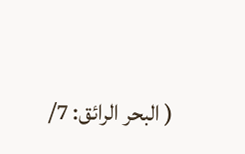( البحر الرائق: 7/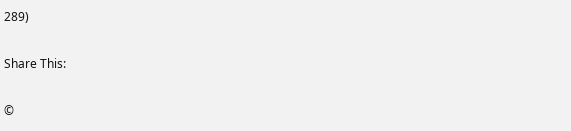289)

Share This:

©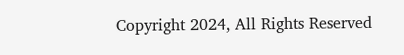Copyright 2024, All Rights Reserved